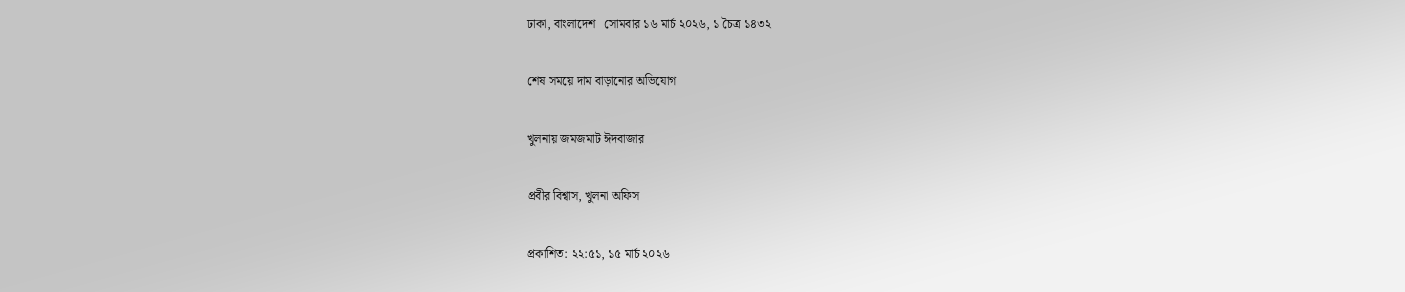ঢাকা, বাংলাদেশ   সোমবার ১৬ মার্চ ২০২৬, ১ চৈত্র ১৪৩২

শেষ সময়ে দাম বাড়ানোর অভিযোগ

খুলনায় জমজমাট ঈদবাজার

প্রবীর বিশ্বাস, খুলনা অফিস

প্রকাশিত: ২২:৫১, ১৫ মার্চ ২০২৬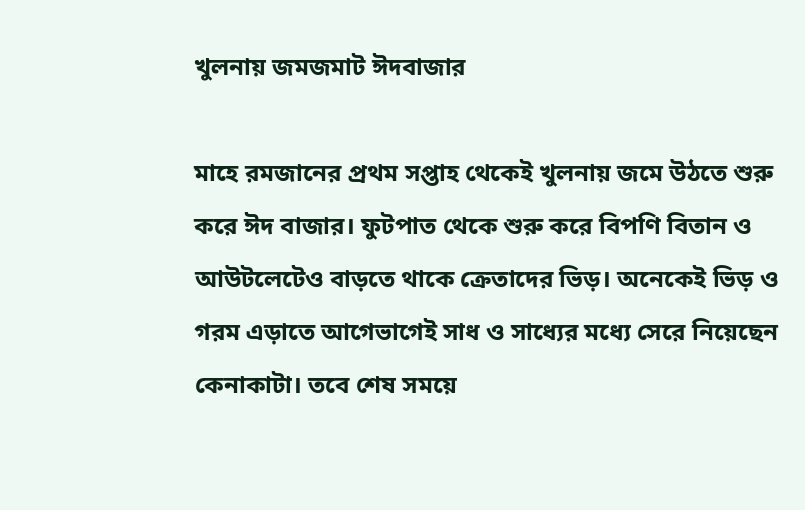খুলনায় জমজমাট ঈদবাজার

মাহে রমজানের প্রথম সপ্তাহ থেকেই খুলনায় জমে উঠতে শুরু করে ঈদ বাজার। ফুটপাত থেকে শুরু করে বিপণি বিতান ও আউটলেটেও বাড়তে থাকে ক্রেতাদের ভিড়। অনেকেই ভিড় ও গরম এড়াতে আগেভাগেই সাধ ও সাধ্যের মধ্যে সেরে নিয়েছেন কেনাকাটা। তবে শেষ সময়ে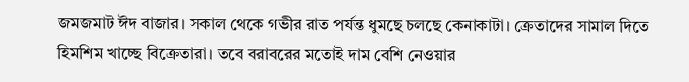জমজমাট ঈদ বাজার। সকাল থেকে গভীর রাত পর্যন্ত ধুমছে চলছে কেনাকাটা। ক্রেতাদের সামাল দিতে হিমশিম খাচ্ছে বিক্রেতারা। তবে বরাবরের মতোই দাম বেশি নেওয়ার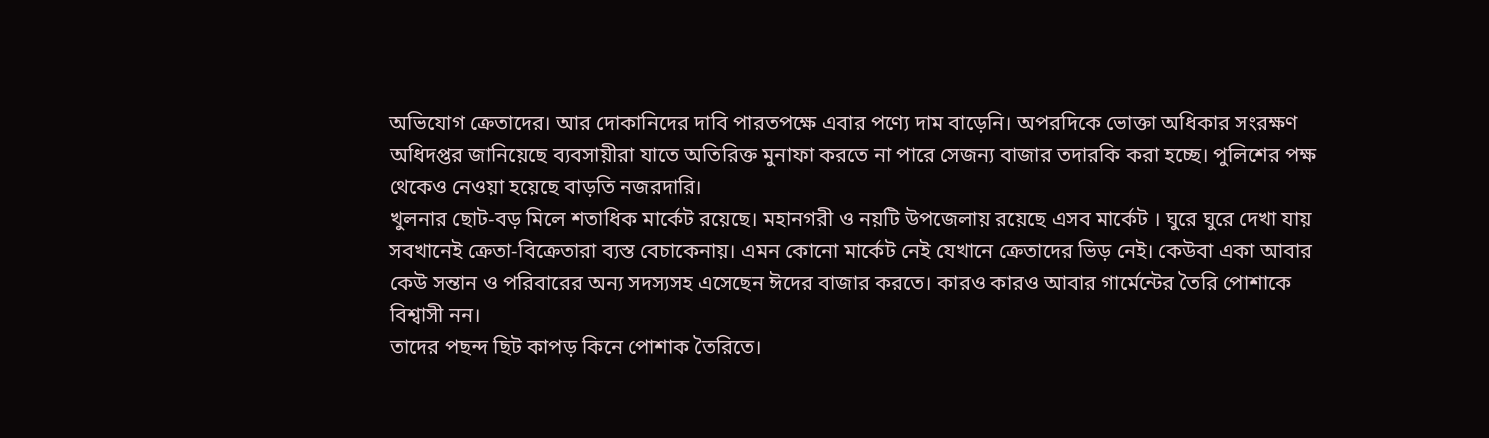অভিযোগ ক্রেতাদের। আর দোকানিদের দাবি পারতপক্ষে এবার পণ্যে দাম বাড়েনি। অপরদিকে ভোক্তা অধিকার সংরক্ষণ অধিদপ্তর জানিয়েছে ব্যবসায়ীরা যাতে অতিরিক্ত মুনাফা করতে না পারে সেজন্য বাজার তদারকি করা হচ্ছে। পুলিশের পক্ষ থেকেও নেওয়া হয়েছে বাড়তি নজরদারি।
খুলনার ছোট-বড় মিলে শতাধিক মার্কেট রয়েছে। মহানগরী ও নয়টি উপজেলায় রয়েছে এসব মার্কেট । ঘুরে ঘুরে দেখা যায় সবখানেই ক্রেতা-বিক্রেতারা ব্যস্ত বেচাকেনায়। এমন কোনো মার্কেট নেই যেখানে ক্রেতাদের ভিড় নেই। কেউবা একা আবার কেউ সন্তান ও পরিবারের অন্য সদস্যসহ এসেছেন ঈদের বাজার করতে। কারও কারও আবার গার্মেন্টের তৈরি পোশাকে বিশ্বাসী নন।
তাদের পছন্দ ছিট কাপড় কিনে পোশাক তৈরিতে।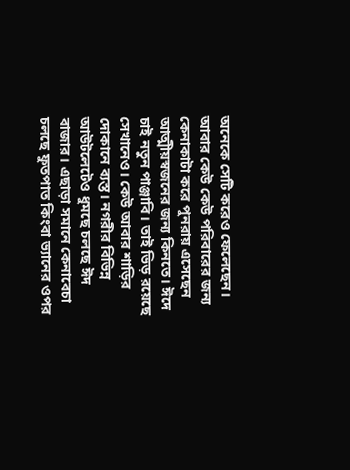অনেকে সেটি করেও ফেলেছেন। আবার কেউ কেউ পরিবারের জন্য কেনাকাটা করে পুনরায় এসেছেন আত্মীয়স্বজনের জন্য কিনতে। ঈদে চাই নতুন পাঞ্জাবি। তাই ভিড় রয়েছে সেখানেও। কেউ আবার শাড়ির দোকানে ব্যস্ত। নগরীর বিভিন্ন আউটলেটেও ধুমছে চলছে ঈদ বাজার। এছাড়া সমানে কেনাবেচা চলছে ফুতপাত কিংবা ভ্যানের ওপর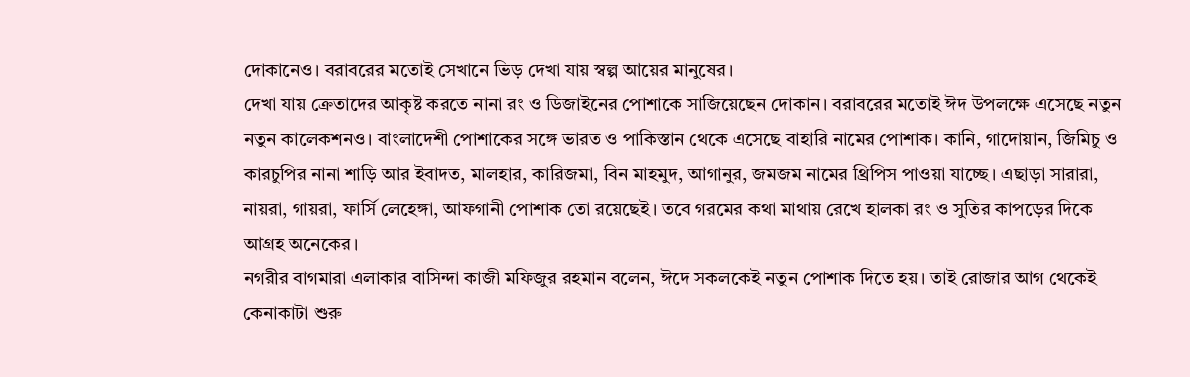দোকানেও। বরাবরের মতোই সেখানে ভিড় দেখা যায় স্বল্প আয়ের মানুষের।
দেখা যায় ক্রেতাদের আকৃষ্ট করতে নানা রং ও ডিজাইনের পোশাকে সাজিয়েছেন দোকান। বরাবরের মতোই ঈদ উপলক্ষে এসেছে নতুন নতুন কালেকশনও। বাংলাদেশী পোশাকের সঙ্গে ভারত ও পাকিস্তান থেকে এসেছে বাহারি নামের পোশাক। কানি, গাদোয়ান, জিমিচু ও কারচুপির নানা শাড়ি আর ইবাদত, মালহার, কারিজমা, বিন মাহমুদ, আগানুর, জমজম নামের থ্রিপিস পাওয়া যাচ্ছে। এছাড়া সারারা, নায়রা, গায়রা, ফার্সি লেহেঙ্গা, আফগানী পোশাক তো রয়েছেই। তবে গরমের কথা মাথায় রেখে হালকা রং ও সুতির কাপড়ের দিকে আগ্রহ অনেকের।
নগরীর বাগমারা এলাকার বাসিন্দা কাজী মফিজুর রহমান বলেন, ঈদে সকলকেই নতুন পোশাক দিতে হয়। তাই রোজার আগ থেকেই কেনাকাটা শুরু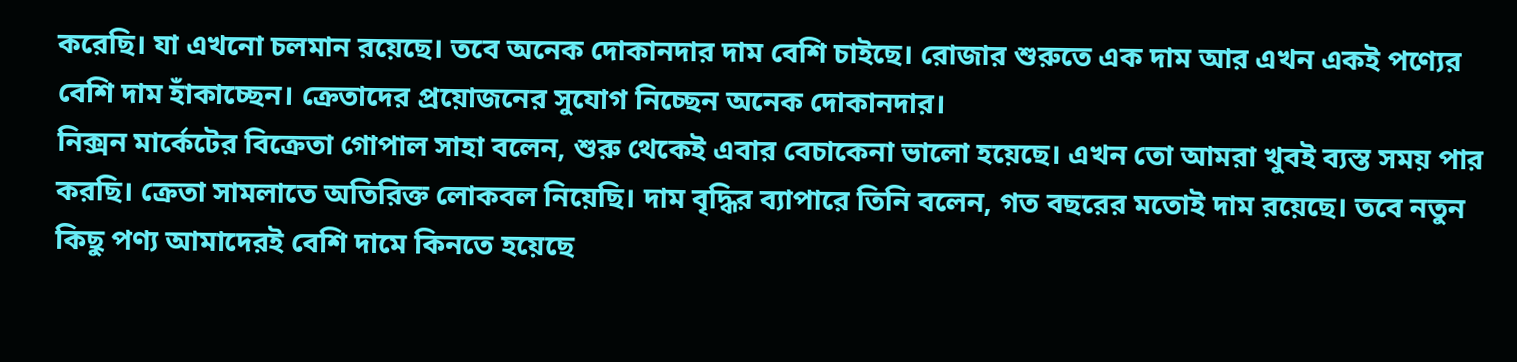করেছি। যা এখনো চলমান রয়েছে। তবে অনেক দোকানদার দাম বেশি চাইছে। রোজার শুরুতে এক দাম আর এখন একই পণ্যের বেশি দাম হাঁকাচ্ছেন। ক্রেতাদের প্রয়োজনের সুযোগ নিচ্ছেন অনেক দোকানদার।
নিক্সন মার্কেটের বিক্রেতা গোপাল সাহা বলেন, শুরু থেকেই এবার বেচাকেনা ভালো হয়েছে। এখন তো আমরা খুবই ব্যস্ত সময় পার করছি। ক্রেতা সামলাতে অতিরিক্ত লোকবল নিয়েছি। দাম বৃদ্ধির ব্যাপারে তিনি বলেন, গত বছরের মতোই দাম রয়েছে। তবে নতুন কিছু পণ্য আমাদেরই বেশি দামে কিনতে হয়েছে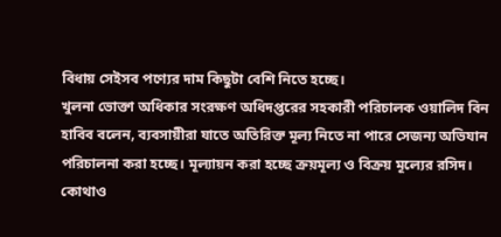বিধায় সেইসব পণ্যের দাম কিছুটা বেশি নিতে হচ্ছে।
খুলনা ভোক্তা অধিকার সংরক্ষণ অধিদপ্তরের সহকারী পরিচালক ওয়ালিদ বিন হাবিব বলেন, ব্যবসায়ীরা যাতে অতিরিক্ত মূল্য নিতে না পারে সেজন্য অভিযান পরিচালনা করা হচ্ছে। মূল্যায়ন করা হচ্ছে ক্রয়মূল্য ও বিক্রয় মূল্যের রসিদ। কোথাও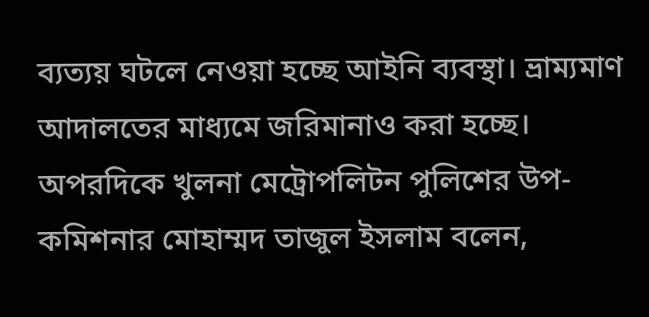ব্যত্যয় ঘটলে নেওয়া হচ্ছে আইনি ব্যবস্থা। ভ্রাম্যমাণ আদালতের মাধ্যমে জরিমানাও করা হচ্ছে।
অপরদিকে খুলনা মেট্রোপলিটন পুলিশের উপ-কমিশনার মোহাম্মদ তাজুল ইসলাম বলেন,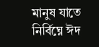মানুষ যাতে নির্বিঘ্নে ঈদ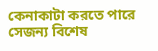কেনাকাটা করতে পারে সেজন্য বিশেষ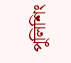পুলিশিং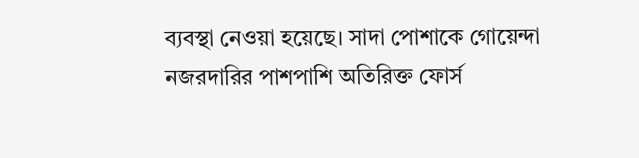ব্যবস্থা নেওয়া হয়েছে। সাদা পোশাকে গোয়েন্দা নজরদারির পাশপাশি অতিরিক্ত ফোর্স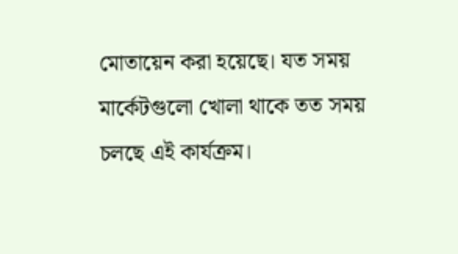মোতায়েন করা হয়েছে। যত সময় মার্কেটগুলো খোলা থাকে তত সময় চলছে এই কার্যক্রম।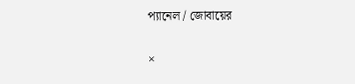প্যানেল / জোবায়ের

×